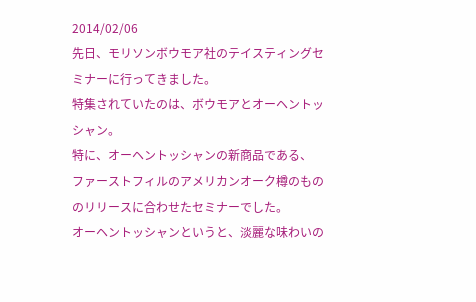2014/02/06
先日、モリソンボウモア社のテイスティングセミナーに行ってきました。
特集されていたのは、ボウモアとオーヘントッシャン。
特に、オーヘントッシャンの新商品である、
ファーストフィルのアメリカンオーク樽のもののリリースに合わせたセミナーでした。
オーヘントッシャンというと、淡麗な味わいの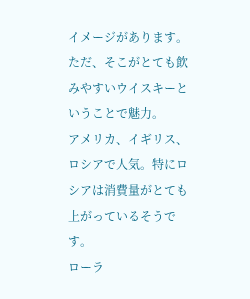イメージがあります。
ただ、そこがとても飲みやすいウイスキーということで魅力。
アメリカ、イギリス、ロシアで人気。特にロシアは消費量がとても上がっているそうです。
ローラ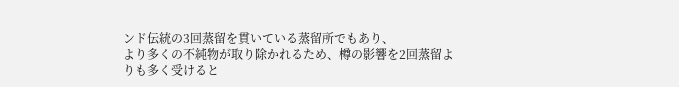ンド伝統の3回蒸留を貫いている蒸留所でもあり、
より多くの不純物が取り除かれるため、樽の影響を2回蒸留よりも多く受けると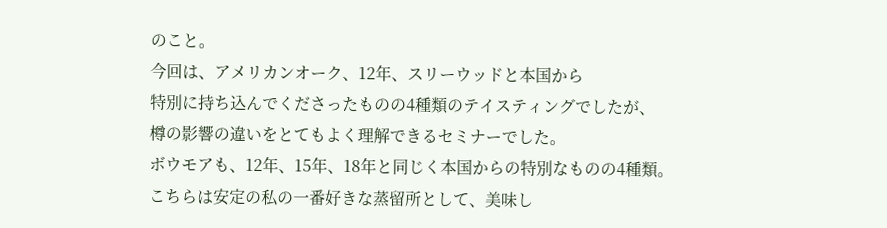のこと。
今回は、アメリカンオーク、12年、スリーウッドと本国から
特別に持ち込んでくださったものの4種類のテイスティングでしたが、
樽の影響の違いをとてもよく理解できるセミナーでした。
ボウモアも、12年、15年、18年と同じく本国からの特別なものの4種類。
こちらは安定の私の一番好きな蒸留所として、美味し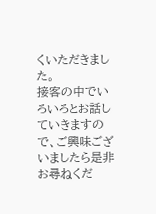くいただきました。
接客の中でいろいろとお話していきますので、ご興味ございましたら是非お尋ねくだ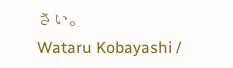さい。
Wataru Kobayashi /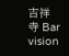吉祥寺 Bar vision